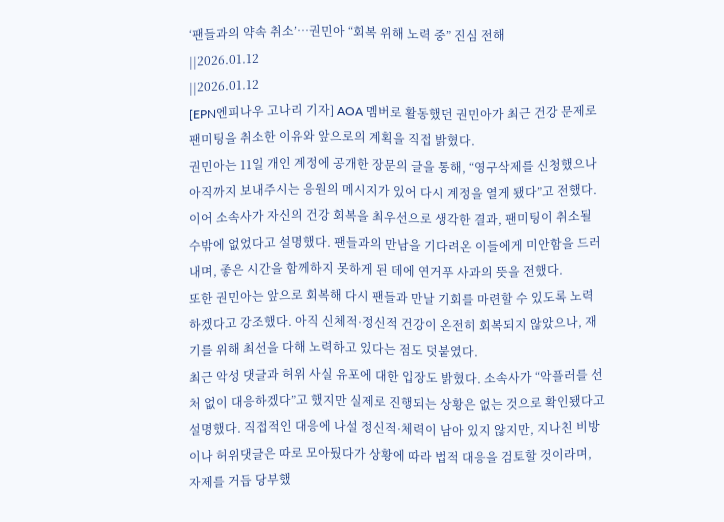‘팬들과의 약속 취소’…권민아 “회복 위해 노력 중” 진심 전해
||2026.01.12
||2026.01.12
[EPN엔피나우 고나리 기자] AOA 멤버로 활동했던 권민아가 최근 건강 문제로 팬미팅을 취소한 이유와 앞으로의 계획을 직접 밝혔다.
권민아는 11일 개인 계정에 공개한 장문의 글을 통해, “영구삭제를 신청했으나 아직까지 보내주시는 응원의 메시지가 있어 다시 계정을 열게 됐다”고 전했다.
이어 소속사가 자신의 건강 회복을 최우선으로 생각한 결과, 팬미팅이 취소될 수밖에 없었다고 설명했다. 팬들과의 만남을 기다려온 이들에게 미안함을 드러내며, 좋은 시간을 함께하지 못하게 된 데에 연거푸 사과의 뜻을 전했다.
또한 권민아는 앞으로 회복해 다시 팬들과 만날 기회를 마련할 수 있도록 노력하겠다고 강조했다. 아직 신체적·정신적 건강이 온전히 회복되지 않았으나, 재기를 위해 최선을 다해 노력하고 있다는 점도 덧붙였다.
최근 악성 댓글과 허위 사실 유포에 대한 입장도 밝혔다. 소속사가 “악플러를 선처 없이 대응하겠다”고 했지만 실제로 진행되는 상황은 없는 것으로 확인됐다고 설명했다. 직접적인 대응에 나설 정신적·체력이 남아 있지 않지만, 지나친 비방이나 허위댓글은 따로 모아뒀다가 상황에 따라 법적 대응을 검토할 것이라며, 자제를 거듭 당부했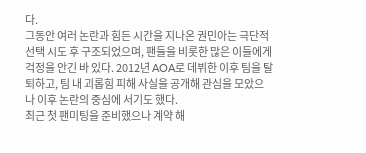다.
그동안 여러 논란과 힘든 시간을 지나온 권민아는 극단적 선택 시도 후 구조되었으며, 팬들을 비롯한 많은 이들에게 걱정을 안긴 바 있다. 2012년 AOA로 데뷔한 이후 팀을 탈퇴하고, 팀 내 괴롭힘 피해 사실을 공개해 관심을 모았으나 이후 논란의 중심에 서기도 했다.
최근 첫 팬미팅을 준비했으나 계약 해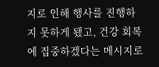지로 인해 행사를 진행하지 못하게 됐고, 건강 회복에 집중하겠다는 메시지로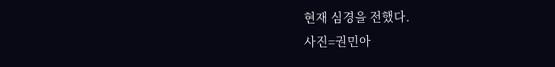현재 심경을 전했다.
사진=권민아